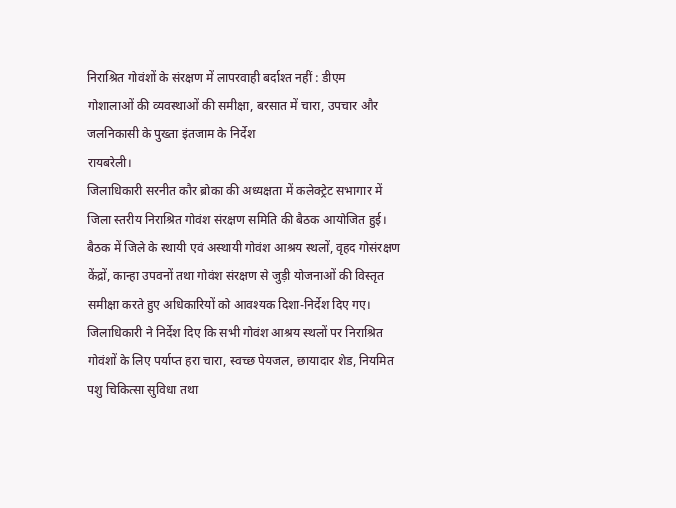निराश्रित गोवंशों के संरक्षण में लापरवाही बर्दाश्त नहीं : डीएम
गोशालाओं की व्यवस्थाओं की समीक्षा, बरसात में चारा, उपचार और जलनिकासी के पुख्ता इंतजाम के निर्देश
रायबरेली।
जिलाधिकारी सरनीत कौर ब्रोका की अध्यक्षता में कलेक्ट्रेट सभागार में जिला स्तरीय निराश्रित गोवंश संरक्षण समिति की बैठक आयोजित हुई। बैठक में जिले के स्थायी एवं अस्थायी गोवंश आश्रय स्थलों, वृहद गोसंरक्षण केंद्रों, कान्हा उपवनों तथा गोवंश संरक्षण से जुड़ी योजनाओं की विस्तृत समीक्षा करते हुए अधिकारियों को आवश्यक दिशा-निर्देश दिए गए।
जिलाधिकारी ने निर्देश दिए कि सभी गोवंश आश्रय स्थलों पर निराश्रित गोवंशों के लिए पर्याप्त हरा चारा, स्वच्छ पेयजल, छायादार शेड, नियमित पशु चिकित्सा सुविधा तथा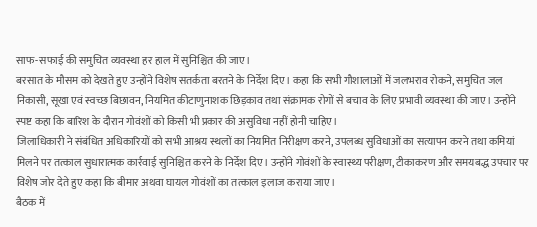साफ-सफाई की समुचित व्यवस्था हर हाल में सुनिश्चित की जाए।
बरसात के मौसम को देखते हुए उन्होंने विशेष सतर्कता बरतने के निर्देश दिए। कहा कि सभी गौशालाओं में जलभराव रोकने, समुचित जल निकासी, सूखा एवं स्वच्छ बिछावन, नियमित कीटाणुनाशक छिड़काव तथा संक्रामक रोगों से बचाव के लिए प्रभावी व्यवस्था की जाए। उन्होंने स्पष्ट कहा कि बारिश के दौरान गोवंशों को किसी भी प्रकार की असुविधा नहीं होनी चाहिए।
जिलाधिकारी ने संबंधित अधिकारियों को सभी आश्रय स्थलों का नियमित निरीक्षण करने, उपलब्ध सुविधाओं का सत्यापन करने तथा कमियां मिलने पर तत्काल सुधारात्मक कार्रवाई सुनिश्चित करने के निर्देश दिए। उन्होंने गोवंशों के स्वास्थ्य परीक्षण, टीकाकरण और समयबद्ध उपचार पर विशेष जोर देते हुए कहा कि बीमार अथवा घायल गोवंशों का तत्काल इलाज कराया जाए।
बैठक में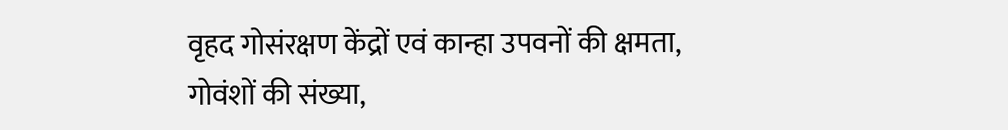वृहद गोसंरक्षण केंद्रों एवं कान्हा उपवनों की क्षमता, गोवंशों की संख्या,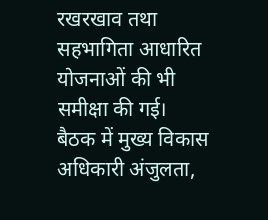रखरखाव तथा सहभागिता आधारित योजनाओं की भी समीक्षा की गई।
बैठक में मुख्य विकास अधिकारी अंजुलता,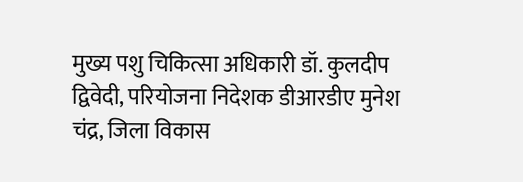मुख्य पशु चिकित्सा अधिकारी डॉ. कुलदीप द्विवेदी, परियोजना निदेशक डीआरडीए मुनेश चंद्र, जिला विकास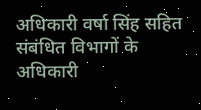अधिकारी वर्षा सिंह सहित संबंधित विभागों के अधिकारी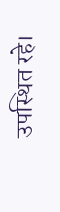उपस्थित रहे।